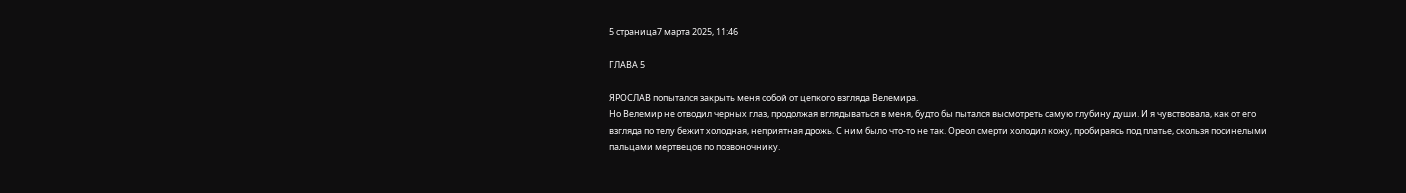5 страница7 марта 2025, 11:46

ГЛАВА 5

ЯРОСЛАВ попытался закрыть меня собой от цепкого взгляда Велемира.
Но Велемир не отводил черных глаз, продолжая вглядываться в меня, будто бы пытался высмотреть самую глубину души. И я чувствовала, как от его взгляда по телу бежит холодная, неприятная дрожь. С ним было что-то не так. Ореол смерти холодил кожу, пробираясь под платье, скользя посинелыми пальцами мертвецов по позвоночнику.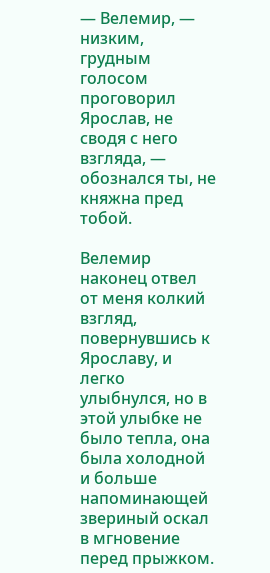— Велемир, — низким, грудным голосом проговорил Ярослав, не сводя с него взгляда, — обознался ты, не княжна пред тобой.

Велемир наконец отвел от меня колкий взгляд, повернувшись к Ярославу, и легко улыбнулся, но в этой улыбке не было тепла, она была холодной и больше напоминающей звериный оскал в мгновение перед прыжком.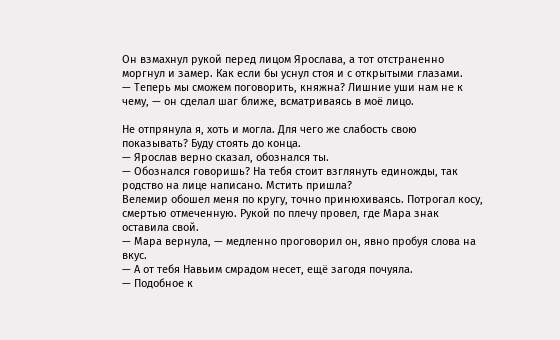Он взмахнул рукой перед лицом Ярослава, а тот отстраненно моргнул и замер. Как если бы уснул стоя и с открытыми глазами.
— Теперь мы сможем поговорить, княжна? Лишние уши нам не к чему, — он сделал шаг ближе, всматриваясь в моё лицо.

Не отпрянула я, хоть и могла. Для чего же слабость свою показывать? Буду стоять до конца.
— Ярослав верно сказал, обознался ты.
— Обознался говоришь? На тебя стоит взглянуть единожды, так родство на лице написано. Мстить пришла?
Велемир обошел меня по кругу, точно принюхиваясь. Потрогал косу, смертью отмеченную. Рукой по плечу провел, где Мара знак оставила свой.
— Мара вернула, — медленно проговорил он, явно пробуя слова на вкус.
— А от тебя Навьим смрадом несет, ещё загодя почуяла.
— Подобное к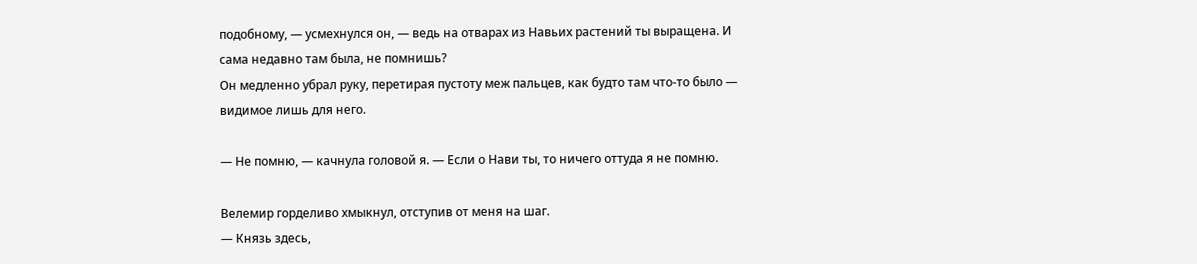подобному, — усмехнулся он, — ведь на отварах из Навьих растений ты выращена. И сама недавно там была, не помнишь?
Он медленно убрал руку, перетирая пустоту меж пальцев, как будто там что-то было — видимое лишь для него.

— Не помню, — качнула головой я. — Если о Нави ты, то ничего оттуда я не помню.

Велемир горделиво хмыкнул, отступив от меня на шаг.
— Князь здесь,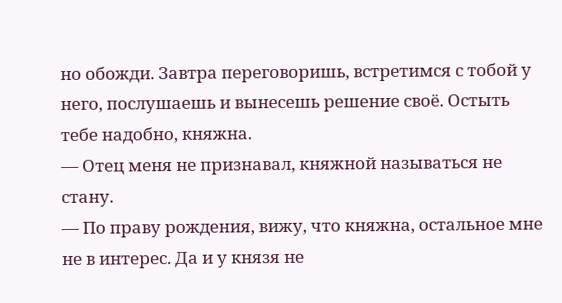но обожди. Завтра переговоришь, встретимся с тобой у него, послушаешь и вынесешь решение своё. Остыть тебе надобно, княжна.
— Отец меня не признавал, княжной называться не стану.
— По праву рождения, вижу, что княжна, остальное мне не в интерес. Да и у князя не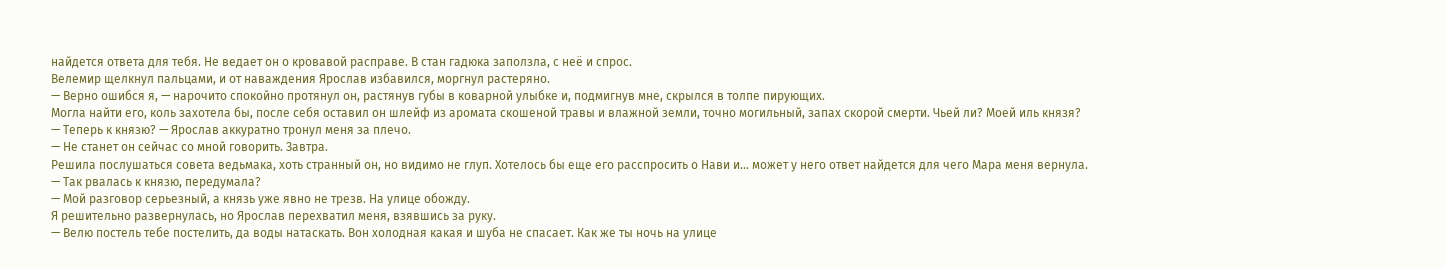найдется ответа для тебя. Не ведает он о кровавой расправе. В стан гадюка заползла, с неё и спрос.
Велемир щелкнул пальцами, и от наваждения Ярослав избавился, моргнул растеряно.
— Верно ошибся я, — нарочито спокойно протянул он, растянув губы в коварной улыбке и, подмигнув мне, скрылся в толпе пирующих.
Могла найти его, коль захотела бы, после себя оставил он шлейф из аромата скошеной травы и влажной земли, точно могильный, запах скорой смерти. Чьей ли? Моей иль князя?
— Теперь к князю? — Ярослав аккуратно тронул меня за плечо.
— Не станет он сейчас со мной говорить. Завтра.
Решила послушаться совета ведьмака, хоть странный он, но видимо не глуп. Хотелось бы еще его расспросить о Нави и... может у него ответ найдется для чего Мара меня вернула.
— Так рвалась к князю, передумала?
— Мой разговор серьезный, а князь уже явно не трезв. На улице обожду.
Я решительно развернулась, но Ярослав перехватил меня, взявшись за руку.
— Велю постель тебе постелить, да воды натаскать. Вон холодная какая и шуба не спасает. Как же ты ночь на улице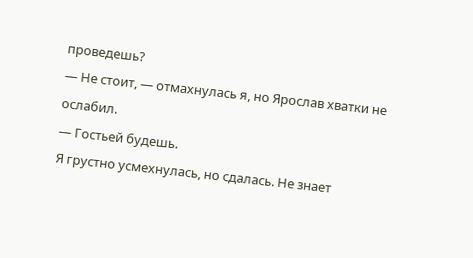проведешь?
— Не стоит, — отмахнулась я, но Ярослав хватки не ослабил.
— Гостьей будешь.
Я грустно усмехнулась, но сдалась. Не знает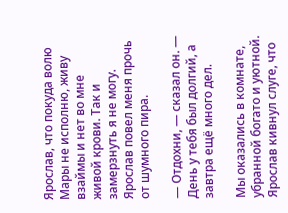Ярослав, что покуда волю Мары не исполню, живу взаймы и нет во мне живой крови. Так и замерзнуть я не могу.
Ярослав повел меня прочь от шумного пира.

— Отдохни, — сказал он. — День у тебя был долгий, а завтра ещё много дел.

Мы оказались в комнате, убранной богато и уютной. Ярослав кивнул слуге, что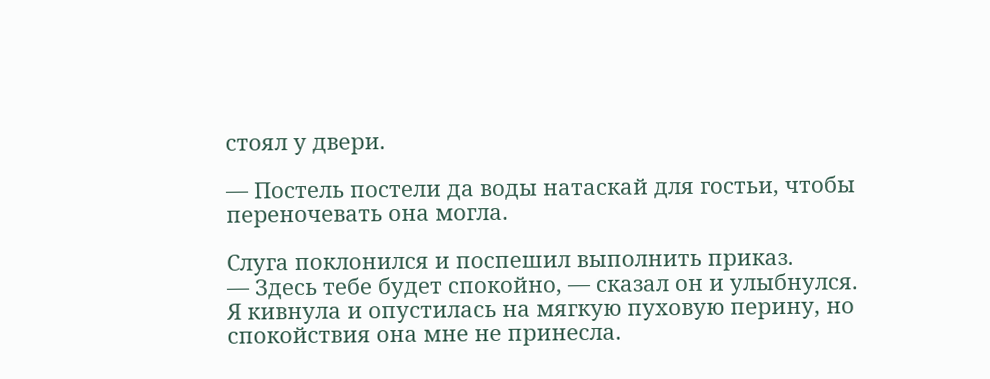стоял у двери.

— Постель постели да воды натаскай для гостьи, чтобы переночевать она могла.

Слуга поклонился и поспешил выполнить приказ.
— Здесь тебе будет спокойно, — сказал он и улыбнулся.
Я кивнула и опустилась на мягкую пуховую перину, но спокойствия она мне не принесла.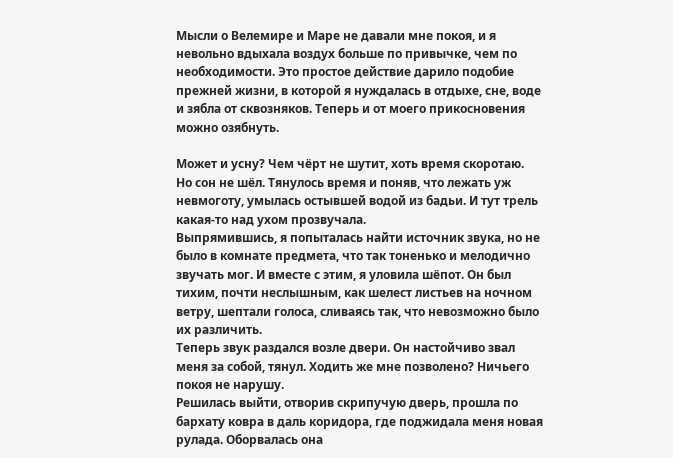Мысли о Велемире и Маре не давали мне покоя, и я невольно вдыхала воздух больше по привычке, чем по необходимости. Это простое действие дарило подобие прежней жизни, в которой я нуждалась в отдыхе, сне, воде и зябла от сквозняков. Теперь и от моего прикосновения можно озябнуть.

Может и усну? Чем чёрт не шутит, хоть время скоротаю.
Но сон не шёл. Тянулось время и поняв, что лежать уж невмоготу, умылась остывшей водой из бадьи. И тут трель какая-то над ухом прозвучала.
Выпрямившись, я попыталась найти источник звука, но не было в комнате предмета, что так тоненько и мелодично звучать мог. И вместе с этим, я уловила шёпот. Он был тихим, почти неслышным, как шелест листьев на ночном ветру, шептали голоса, сливаясь так, что невозможно было их различить.
Теперь звук раздался возле двери. Он настойчиво звал меня за собой, тянул. Ходить же мне позволено? Ничьего покоя не нарушу.
Решилась выйти, отворив скрипучую дверь, прошла по бархату ковра в даль коридора, где поджидала меня новая рулада. Оборвалась она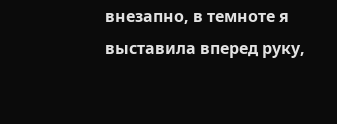внезапно, в темноте я выставила вперед руку,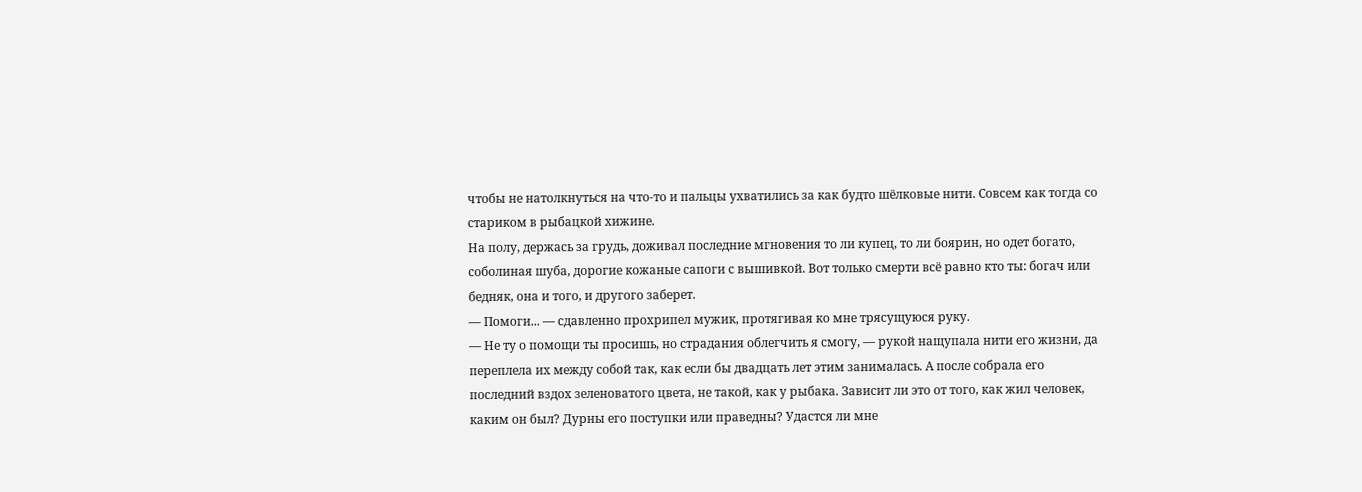чтобы не натолкнуться на что-то и пальцы ухватились за как будто шёлковые нити. Совсем как тогда со стариком в рыбацкой хижине.
На полу, держась за грудь, доживал последние мгновения то ли купец, то ли боярин, но одет богато, соболиная шуба, дорогие кожаные сапоги с вышивкой. Вот только смерти всё равно кто ты: богач или бедняк, она и того, и другого заберет.
— Помоги... — сдавленно прохрипел мужик, протягивая ко мне трясущуюся руку.
— Не ту о помощи ты просишь, но страдания облегчить я смогу, — рукой нащупала нити его жизни, да переплела их между собой так, как если бы двадцать лет этим занималась. А после собрала его последний вздох зеленоватого цвета, не такой, как у рыбака. Зависит ли это от того, как жил человек, каким он был? Дурны его поступки или праведны? Удастся ли мне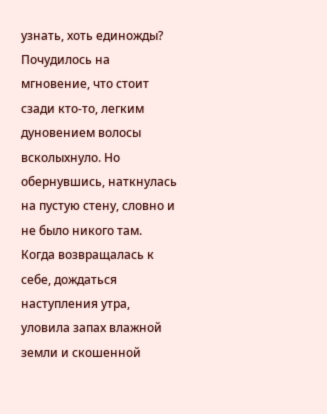узнать, хоть единожды?
Почудилось на мгновение, что стоит сзади кто-то, легким дуновением волосы всколыхнуло. Но обернувшись, наткнулась на пустую стену, словно и не было никого там. Когда возвращалась к себе, дождаться наступления утра, уловила запах влажной земли и скошенной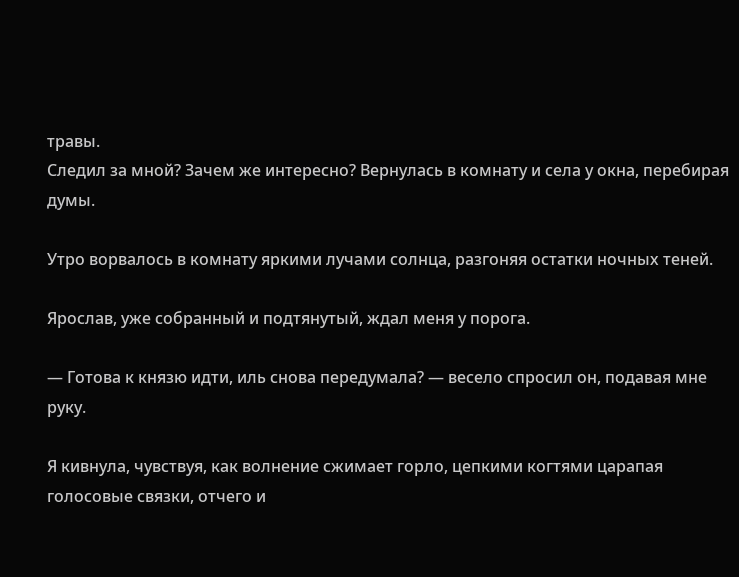травы.
Следил за мной? Зачем же интересно? Вернулась в комнату и села у окна, перебирая думы.

Утро ворвалось в комнату яркими лучами солнца, разгоняя остатки ночных теней.

Ярослав, уже собранный и подтянутый, ждал меня у порога.

— Готова к князю идти, иль снова передумала? — весело спросил он, подавая мне руку.

Я кивнула, чувствуя, как волнение сжимает горло, цепкими когтями царапая голосовые связки, отчего и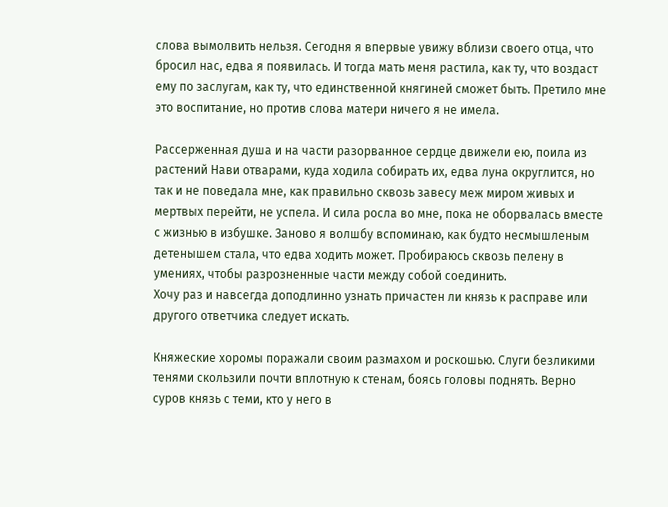слова вымолвить нельзя. Сегодня я впервые увижу вблизи своего отца, что бросил нас, едва я появилась. И тогда мать меня растила, как ту, что воздаст ему по заслугам, как ту, что единственной княгиней сможет быть. Претило мне это воспитание, но против слова матери ничего я не имела.

Рассерженная душа и на части разорванное сердце движели ею, поила из растений Нави отварами, куда ходила собирать их, едва луна округлится, но так и не поведала мне, как правильно сквозь завесу меж миром живых и мертвых перейти, не успела. И сила росла во мне, пока не оборвалась вместе с жизнью в избушке. Заново я волшбу вспоминаю, как будто несмышленым детенышем стала, что едва ходить может. Пробираюсь сквозь пелену в умениях, чтобы разрозненные части между собой соединить.
Хочу раз и навсегда доподлинно узнать причастен ли князь к расправе или другого ответчика следует искать.

Княжеские хоромы поражали своим размахом и роскошью. Слуги безликими тенями скользили почти вплотную к стенам, боясь головы поднять. Верно суров князь с теми, кто у него в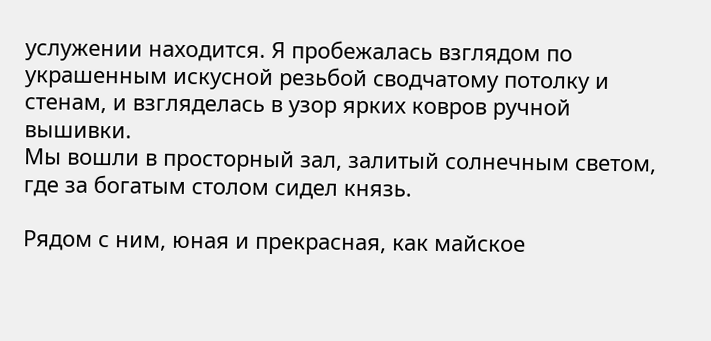услужении находится. Я пробежалась взглядом по украшенным искусной резьбой сводчатому потолку и стенам, и взгляделась в узор ярких ковров ручной вышивки.
Мы вошли в просторный зал, залитый солнечным светом, где за богатым столом сидел князь.

Рядом с ним, юная и прекрасная, как майское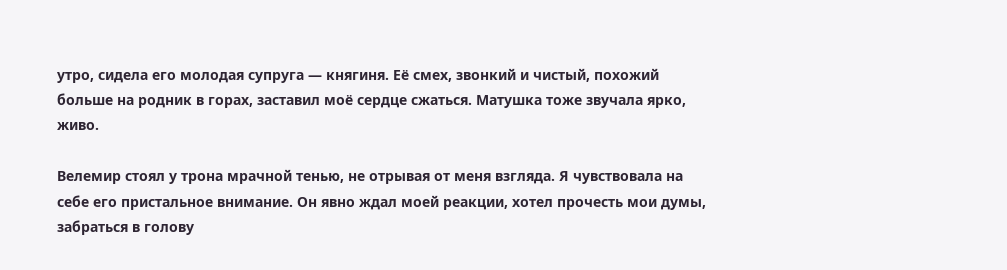утро, сидела его молодая супруга — княгиня. Её смех, звонкий и чистый, похожий больше на родник в горах, заставил моё сердце сжаться. Матушка тоже звучала ярко, живо.

Велемир стоял у трона мрачной тенью, не отрывая от меня взгляда. Я чувствовала на себе его пристальное внимание. Он явно ждал моей реакции, хотел прочесть мои думы, забраться в голову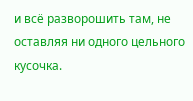и всё разворошить там, не оставляя ни одного цельного кусочка.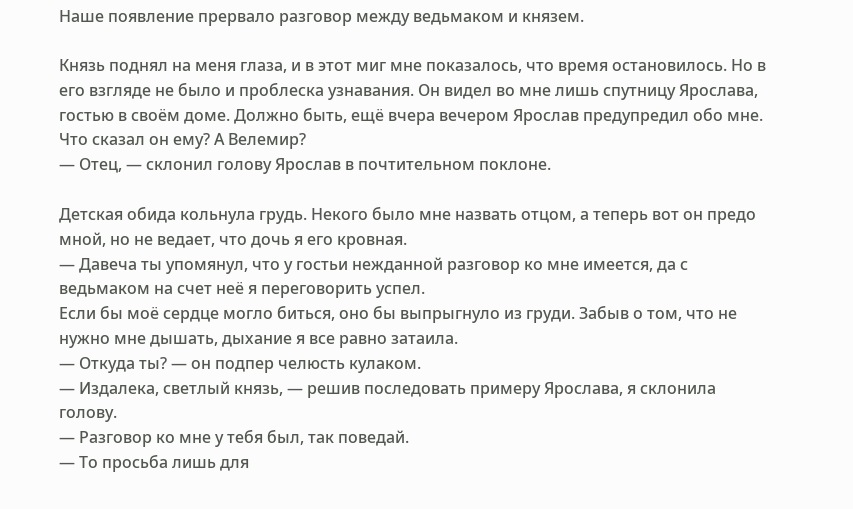Наше появление прервало разговор между ведьмаком и князем.

Князь поднял на меня глаза, и в этот миг мне показалось, что время остановилось. Но в его взгляде не было и проблеска узнавания. Он видел во мне лишь спутницу Ярослава, гостью в своём доме. Должно быть, ещё вчера вечером Ярослав предупредил обо мне. Что сказал он ему? А Велемир?
— Отец, — склонил голову Ярослав в почтительном поклоне.

Детская обида кольнула грудь. Некого было мне назвать отцом, а теперь вот он предо мной, но не ведает, что дочь я его кровная.
— Давеча ты упомянул, что у гостьи нежданной разговор ко мне имеется, да с ведьмаком на счет неё я переговорить успел.
Если бы моё сердце могло биться, оно бы выпрыгнуло из груди. Забыв о том, что не нужно мне дышать, дыхание я все равно затаила.
— Откуда ты? — он подпер челюсть кулаком.
— Издалека, светлый князь, — решив последовать примеру Ярослава, я склонила голову.
— Разговор ко мне у тебя был, так поведай.
— То просьба лишь для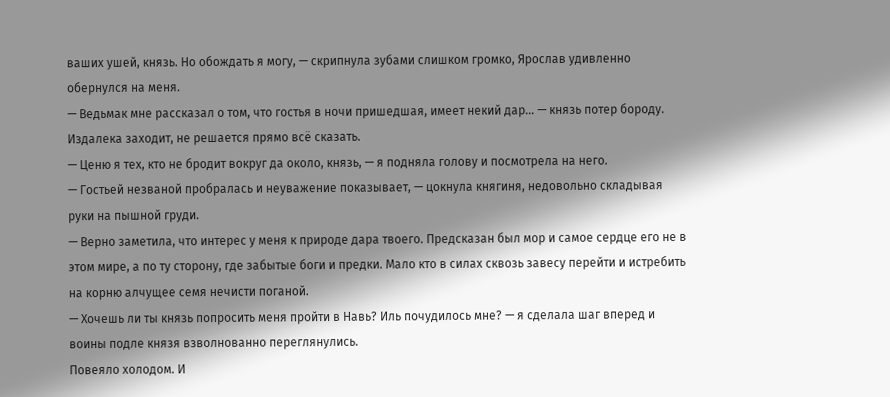ваших ушей, князь. Но обождать я могу, — скрипнула зубами слишком громко, Ярослав удивленно обернулся на меня.
— Ведьмак мне рассказал о том, что гостья в ночи пришедшая, имеет некий дар... — князь потер бороду.
Издалека заходит, не решается прямо всё сказать.
— Ценю я тех, кто не бродит вокруг да около, князь, — я подняла голову и посмотрела на него.
— Гостьей незваной пробралась и неуважение показывает, — цокнула княгиня, недовольно складывая руки на пышной груди.
— Верно заметила, что интерес у меня к природе дара твоего. Предсказан был мор и самое сердце его не в этом мире, а по ту сторону, где забытые боги и предки. Мало кто в силах сквозь завесу перейти и истребить на корню алчущее семя нечисти поганой.
— Хочешь ли ты князь попросить меня пройти в Навь? Иль почудилось мне? — я сделала шаг вперед и воины подле князя взволнованно переглянулись.
Повеяло холодом. И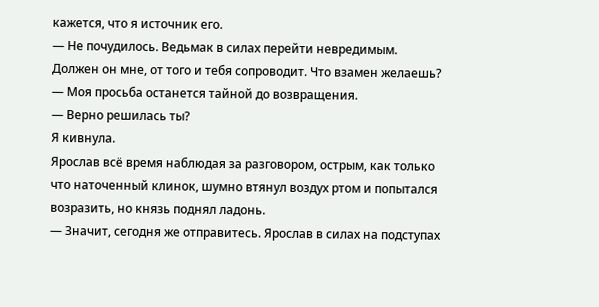кажется, что я источник его.
— Не почудилось. Ведьмак в силах перейти невредимым. Должен он мне, от того и тебя сопроводит. Что взамен желаешь?
— Моя просьба останется тайной до возвращения.
— Верно решилась ты?
Я кивнула.
Ярослав всё время наблюдая за разговором, острым, как только что наточенный клинок, шумно втянул воздух ртом и попытался возразить, но князь поднял ладонь.
— Значит, сегодня же отправитесь. Ярослав в силах на подступах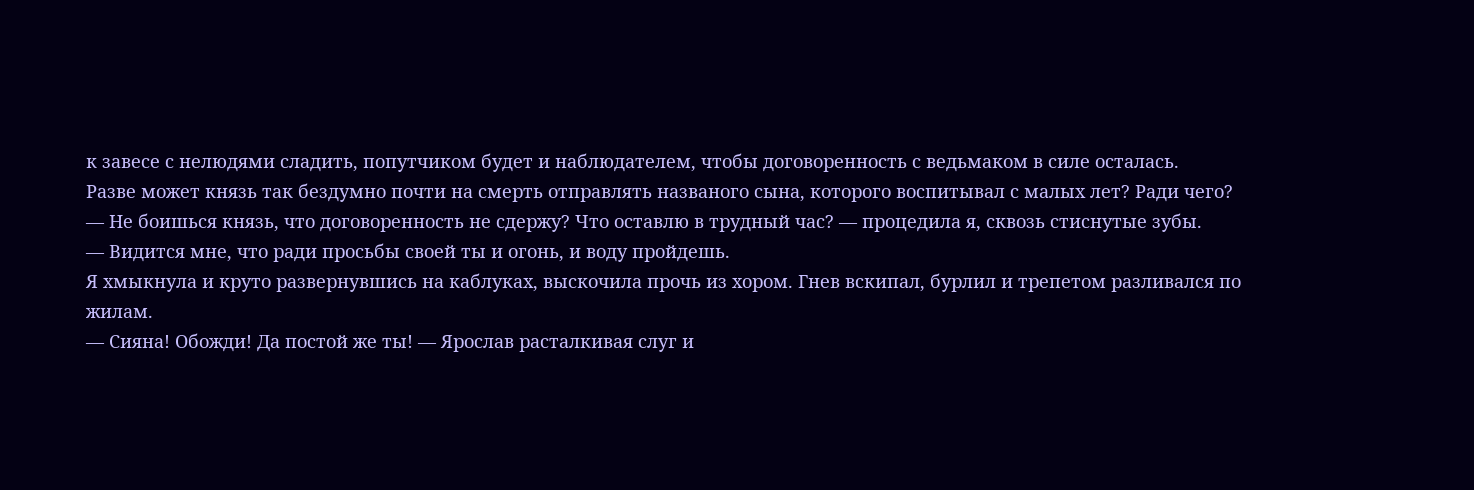к завесе с нелюдями сладить, попутчиком будет и наблюдателем, чтобы договоренность с ведьмаком в силе осталась.
Разве может князь так бездумно почти на смерть отправлять названого сына, которого воспитывал с малых лет? Ради чего?
— Не боишься князь, что договоренность не сдержу? Что оставлю в трудный час? — процедила я, сквозь стиснутые зубы.
— Видится мне, что ради просьбы своей ты и огонь, и воду пройдешь.
Я хмыкнула и круто развернувшись на каблуках, выскочила прочь из хором. Гнев вскипал, бурлил и трепетом разливался по жилам.
— Сияна! Обожди! Да постой же ты! — Ярослав расталкивая слуг и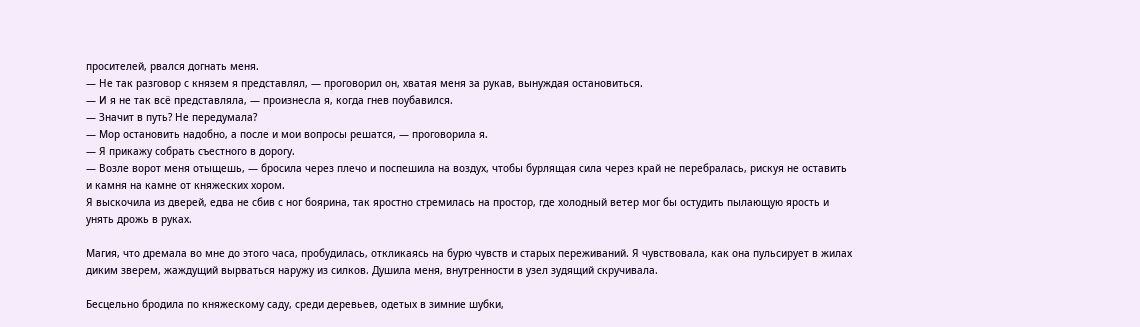просителей, рвался догнать меня.
— Не так разговор с князем я представлял, — проговорил он, хватая меня за рукав, вынуждая остановиться.
— И я не так всё представляла, — произнесла я, когда гнев поубавился.
— Значит в путь? Не передумала?
— Мор остановить надобно, а после и мои вопросы решатся, — проговорила я.
— Я прикажу собрать съестного в дорогу.
— Возле ворот меня отыщешь, — бросила через плечо и поспешила на воздух, чтобы бурлящая сила через край не перебралась, рискуя не оставить и камня на камне от княжеских хором.
Я выскочила из дверей, едва не сбив с ног боярина, так яростно стремилась на простор, где холодный ветер мог бы остудить пылающую ярость и унять дрожь в руках.

Магия, что дремала во мне до этого часа, пробудилась, откликаясь на бурю чувств и старых переживаний. Я чувствовала, как она пульсирует в жилах диким зверем, жаждущий вырваться наружу из силков. Душила меня, внутренности в узел зудящий скручивала.

Бесцельно бродила по княжескому саду, среди деревьев, одетых в зимние шубки,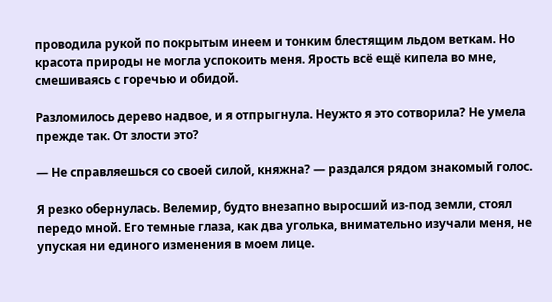проводила рукой по покрытым инеем и тонким блестящим льдом веткам. Но красота природы не могла успокоить меня. Ярость всё ещё кипела во мне, смешиваясь с горечью и обидой.

Разломилось дерево надвое, и я отпрыгнула. Неужто я это сотворила? Не умела прежде так. От злости это?

— Не справляешься со своей силой, княжна? — раздался рядом знакомый голос.

Я резко обернулась. Велемир, будто внезапно выросший из-под земли, стоял передо мной. Его темные глаза, как два уголька, внимательно изучали меня, не упуская ни единого изменения в моем лице.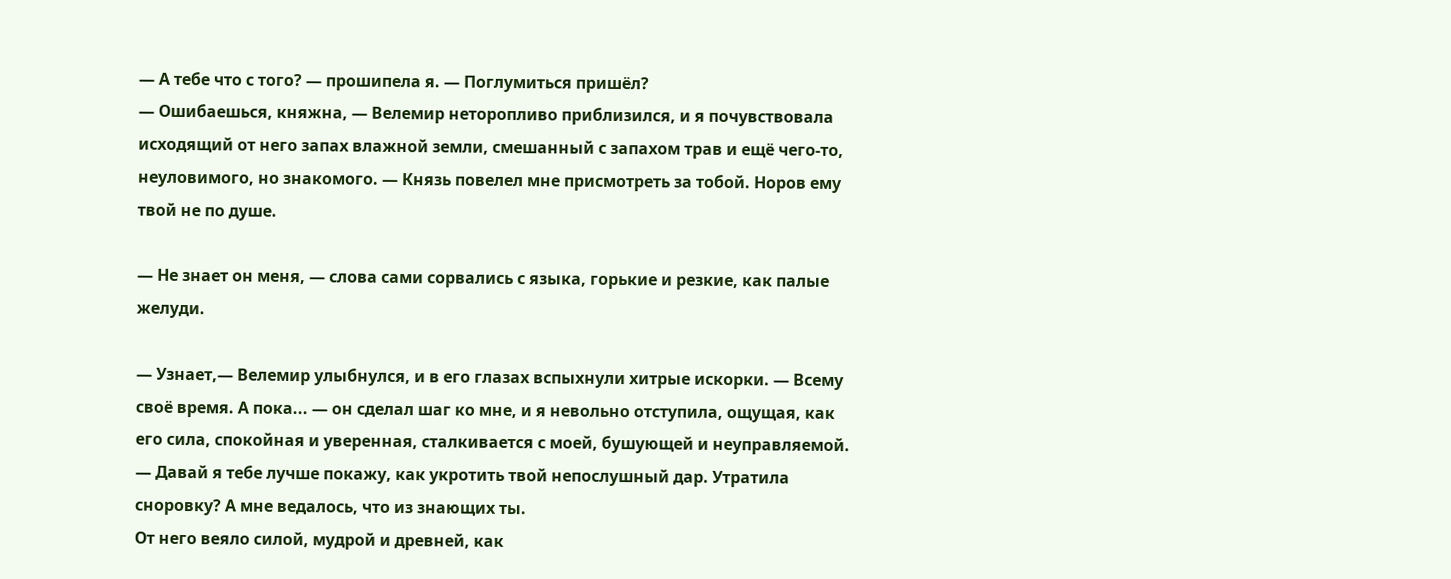— А тебе что с того? — прошипела я. — Поглумиться пришёл?
— Ошибаешься, княжна, — Велемир неторопливо приблизился, и я почувствовала исходящий от него запах влажной земли, смешанный с запахом трав и ещё чего-то, неуловимого, но знакомого. — Князь повелел мне присмотреть за тобой. Норов ему твой не по душе.

— Не знает он меня, — слова сами сорвались с языка, горькие и резкие, как палые желуди.

— Узнает,— Велемир улыбнулся, и в его глазах вспыхнули хитрые искорки. — Всему своё время. А пока... — он сделал шаг ко мне, и я невольно отступила, ощущая, как его сила, спокойная и уверенная, сталкивается с моей, бушующей и неуправляемой. — Давай я тебе лучше покажу, как укротить твой непослушный дар. Утратила сноровку? А мне ведалось, что из знающих ты.
От него веяло силой, мудрой и древней, как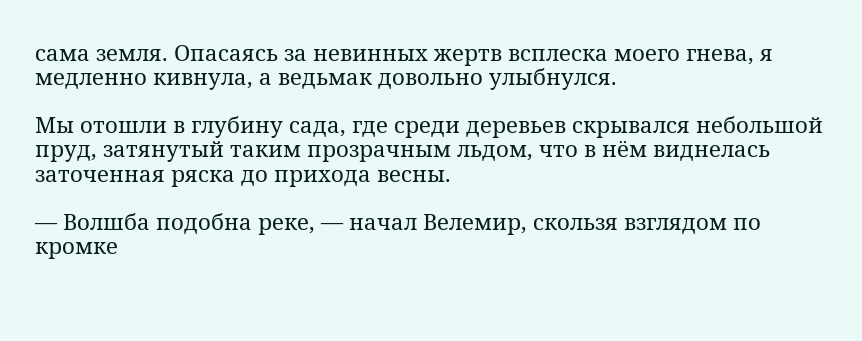сама земля. Опасаясь за невинных жертв всплеска моего гнева, я медленно кивнула, а ведьмак довольно улыбнулся.

Мы отошли в глубину сада, где среди деревьев скрывался небольшой пруд, затянутый таким прозрачным льдом, что в нём виднелась заточенная ряска до прихода весны.

— Волшба подобна реке, — начал Велемир, скользя взглядом по кромке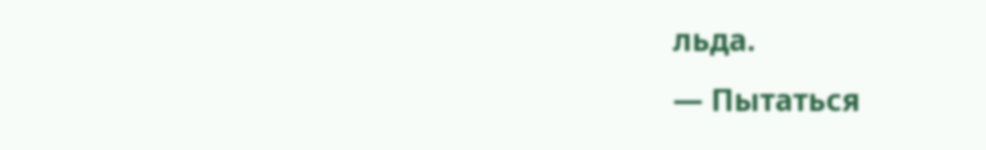льда.
— Пытаться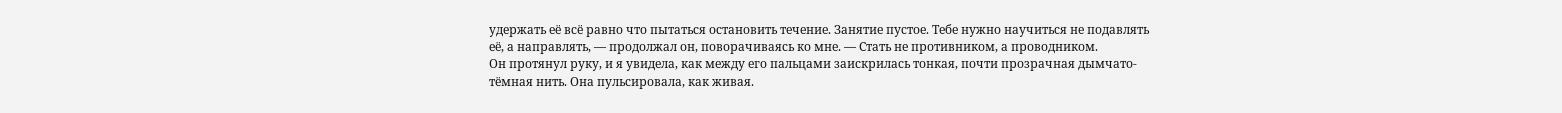удержать её всё равно что пытаться остановить течение. Занятие пустое. Тебе нужно научиться не подавлять её, а направлять, — продолжал он, поворачиваясь ко мне. — Стать не противником, а проводником.
Он протянул руку, и я увидела, как между его пальцами заискрилась тонкая, почти прозрачная дымчато-тёмная нить. Она пульсировала, как живая.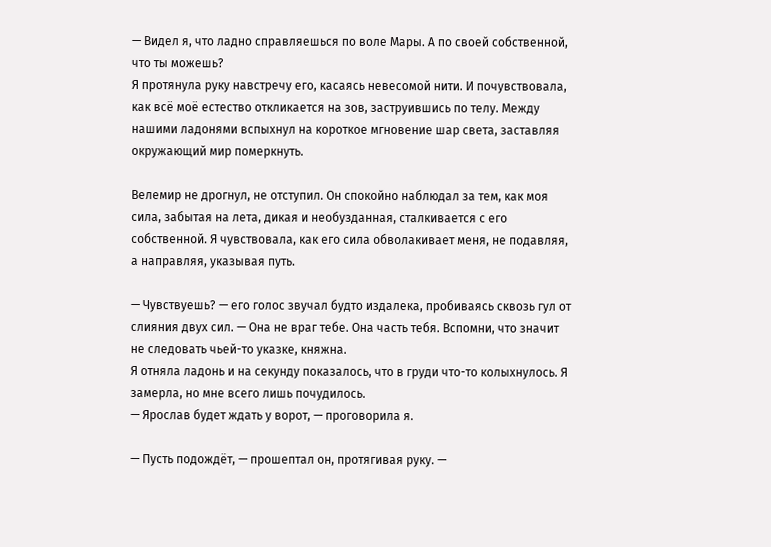— Видел я, что ладно справляешься по воле Мары. А по своей собственной, что ты можешь?
Я протянула руку навстречу его, касаясь невесомой нити. И почувствовала, как всё моё естество откликается на зов, заструившись по телу. Между нашими ладонями вспыхнул на короткое мгновение шар света, заставляя окружающий мир померкнуть.

Велемир не дрогнул, не отступил. Он спокойно наблюдал за тем, как моя сила, забытая на лета, дикая и необузданная, сталкивается с его собственной. Я чувствовала, как его сила обволакивает меня, не подавляя, а направляя, указывая путь.

— Чувствуешь? — его голос звучал будто издалека, пробиваясь сквозь гул от слияния двух сил. — Она не враг тебе. Она часть тебя. Вспомни, что значит не следовать чьей-то указке, княжна.
Я отняла ладонь и на секунду показалось, что в груди что-то колыхнулось. Я замерла, но мне всего лишь почудилось.
— Ярослав будет ждать у ворот, — проговорила я.

— Пусть подождёт, — прошептал он, протягивая руку. —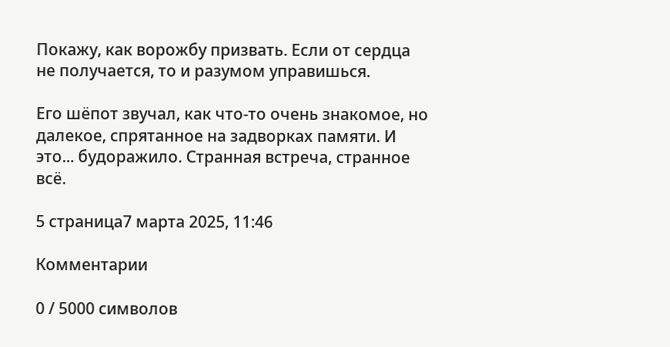Покажу, как ворожбу призвать. Если от сердца не получается, то и разумом управишься.

Его шёпот звучал, как что-то очень знакомое, но далекое, спрятанное на задворках памяти. И это... будоражило. Странная встреча, странное всё.

5 страница7 марта 2025, 11:46

Комментарии

0 / 5000 символов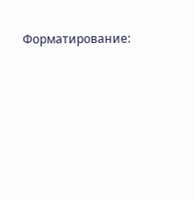Форматирование: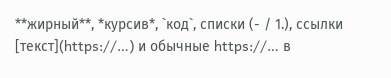**жирный**, *курсив*, `код`, списки (- / 1.), ссылки [текст](https://…) и обычные https://… в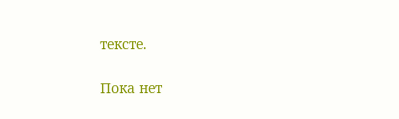тексте.

Пока нет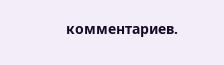комментариев.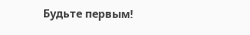Будьте первым!